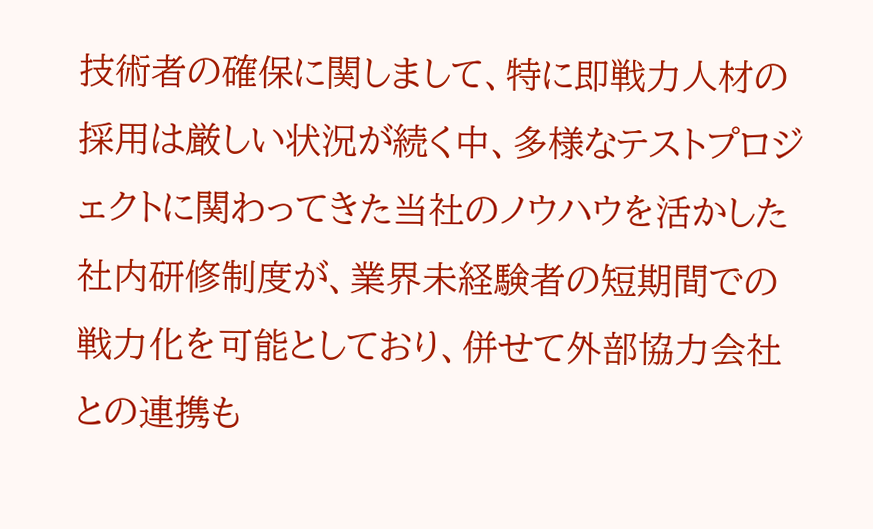技術者の確保に関しまして、特に即戦力人材の採用は厳しい状況が続く中、多様なテストプロジェクトに関わってきた当社のノウハウを活かした社内研修制度が、業界未経験者の短期間での戦力化を可能としており、併せて外部協力会社との連携も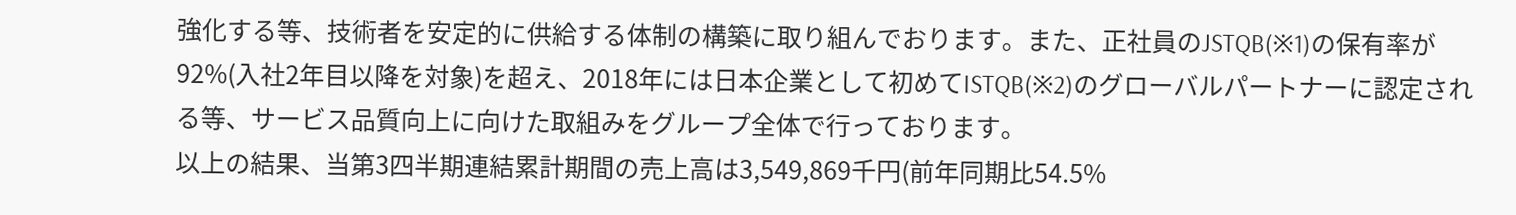強化する等、技術者を安定的に供給する体制の構築に取り組んでおります。また、正社員のJSTQB(※1)の保有率が92%(入社2年目以降を対象)を超え、2018年には日本企業として初めてISTQB(※2)のグローバルパートナーに認定される等、サービス品質向上に向けた取組みをグループ全体で行っております。
以上の結果、当第3四半期連結累計期間の売上高は3,549,869千円(前年同期比54.5%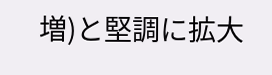増)と堅調に拡大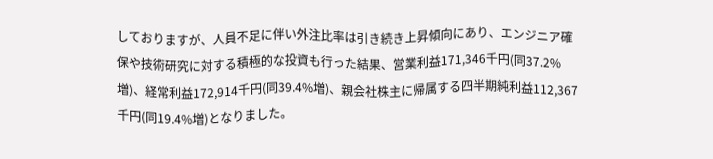しておりますが、人員不足に伴い外注比率は引き続き上昇傾向にあり、エンジニア確保や技術研究に対する積極的な投資も行った結果、営業利益171,346千円(同37.2%増)、経常利益172,914千円(同39.4%増)、親会社株主に帰属する四半期純利益112,367千円(同19.4%増)となりました。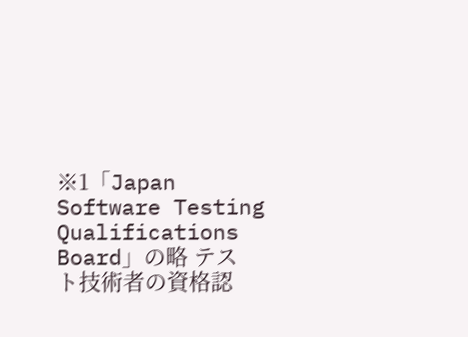※1「Japan Software Testing Qualifications Board」の略 テスト技術者の資格認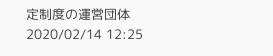定制度の運営団体
2020/02/14 12:25